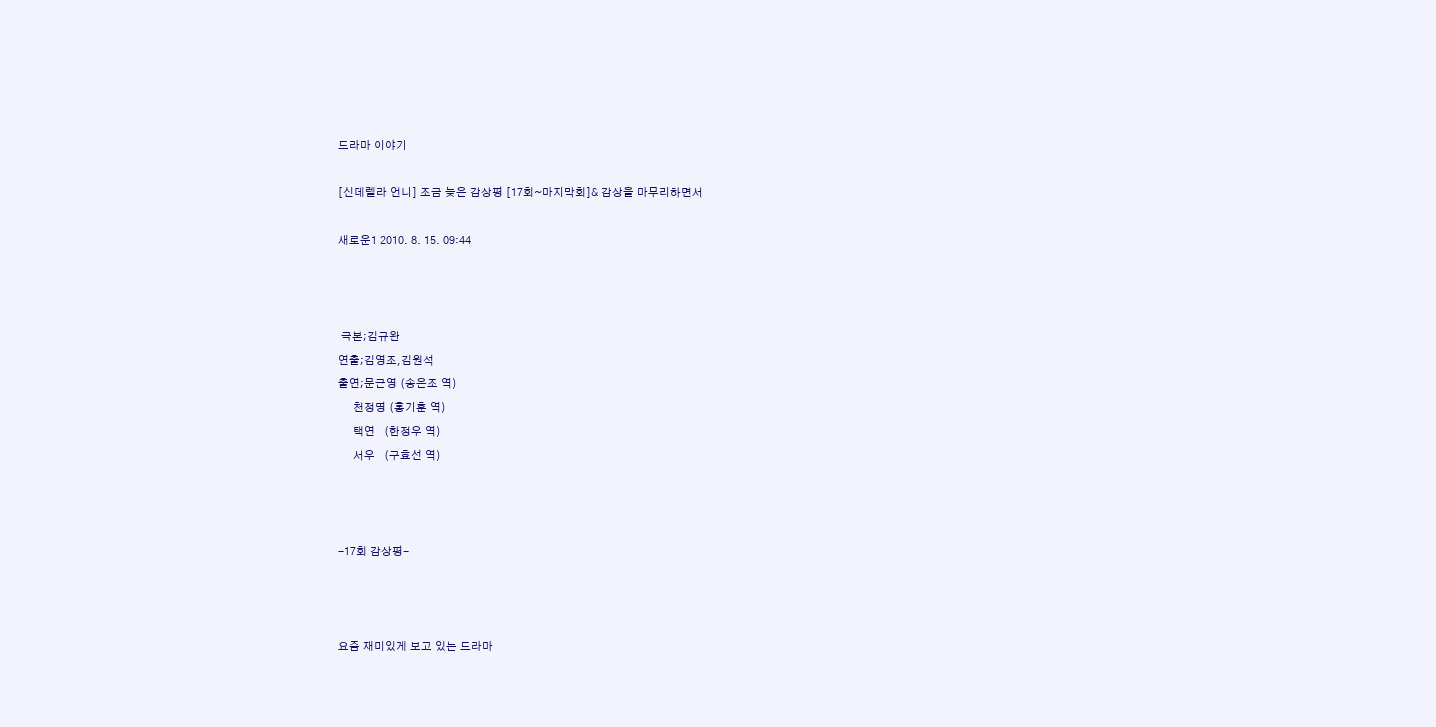드라마 이야기

[신데렐라 언니] 조금 늦은 감상평 [17회~마지막회]& 감상을 마무리하면서

새로운1 2010. 8. 15. 09:44



 극본;김규완
연출;김영조,김원석
출연;문근영 (송은조 역)
     천정명 (홍기훈 역)
     택연   (한정우 역)
     서우   (구효선 역)



-17회 감상평-



요즘 재미있게 보고 있는 드라마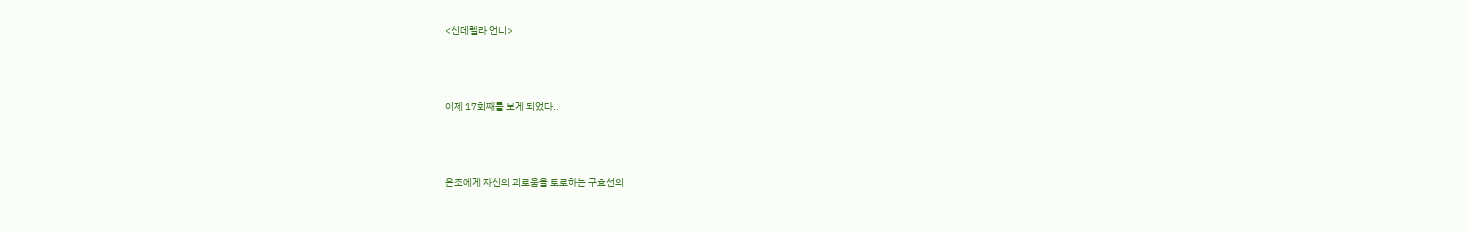<신데렐라 언니>



이제 17회째를 보게 되었다..



은조에게 자신의 괴로움을 토로하는 구효선의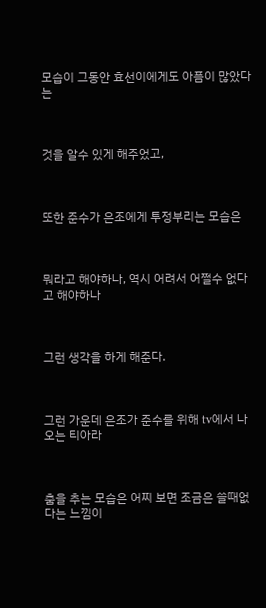모습이 그동안 효선이에게도 아픔이 많았다는



것을 알수 있게 해주었고,



또한 준수가 은조에게 투정부리는 모습은



뭐라고 해야하나, 역시 어려서 어쩔수 없다고 해야하나



그런 생각을 하게 해준다.



그런 가운데 은조가 준수를 위해 tv에서 나오는 티아라



춤을 추는 모습은 어찌 보면 조금은 쓸때없다는 느낌이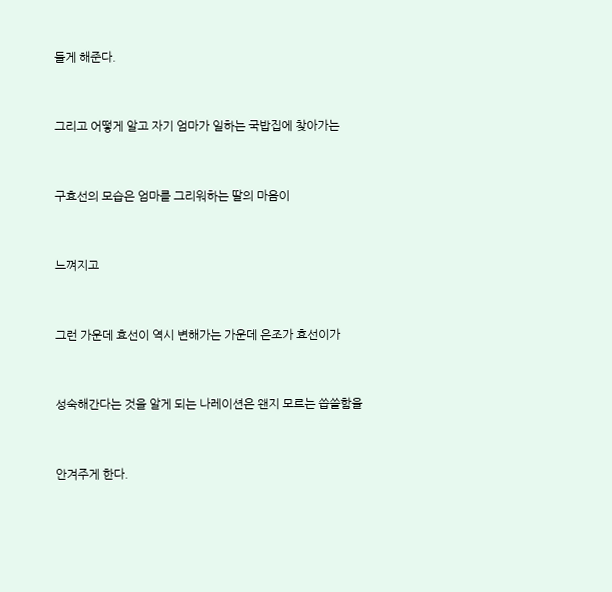들게 해준다.



그리고 어떻게 알고 자기 엄마가 일하는 국밥집에 찾아가는



구효선의 모습은 엄마를 그리워하는 딸의 마음이



느껴지고



그런 가운데 효선이 역시 변해가는 가운데 은조가 효선이가



성숙해간다는 것을 알게 되는 나레이션은 왠지 모르는 씁쓸함을



안겨주게 한다.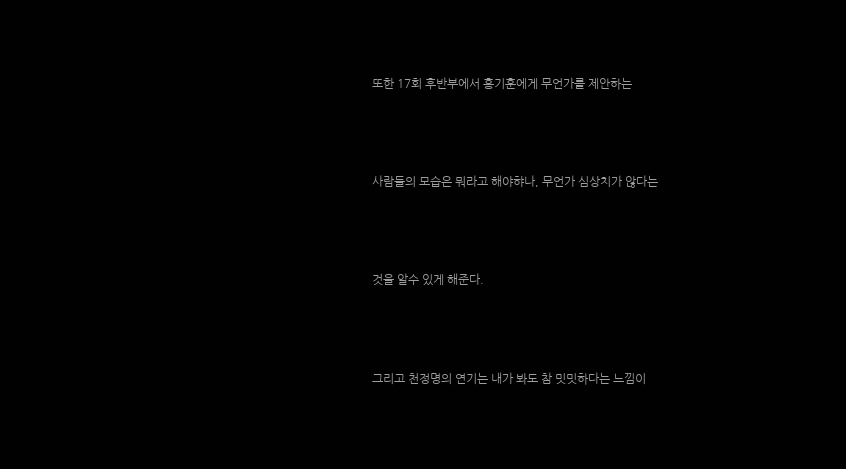또한 17회 후반부에서 홍기훈에게 무언가를 제안하는



사람들의 모습은 뭐라고 해야햐나, 무언가 심상치가 않다는



것을 알수 있게 해준다.



그리고 천정명의 연기는 내가 봐도 참 밋밋하다는 느낌이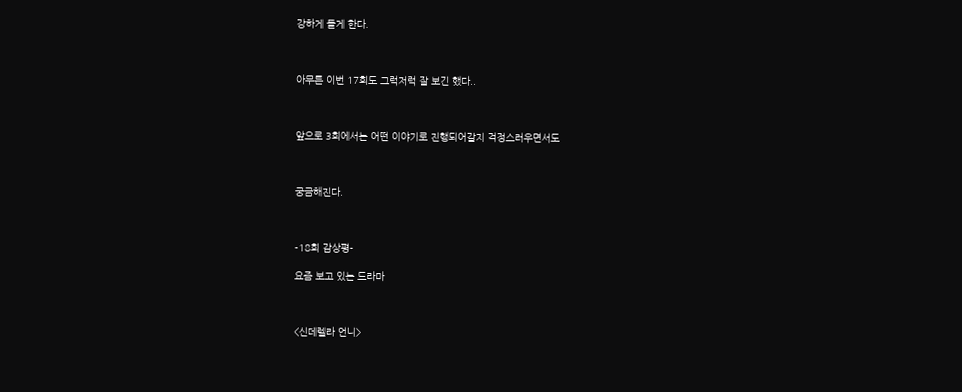강하게 들게 한다.



아무튼 이번 17회도 그럭저럭 잘 보긴 했다..



앞으로 3회에서는 어떤 이야기로 진행되어갈지 걱정스러우면서도



궁금해진다.



-18회 감상평-

요즘 보고 있는 드라마



<신데렐라 언니>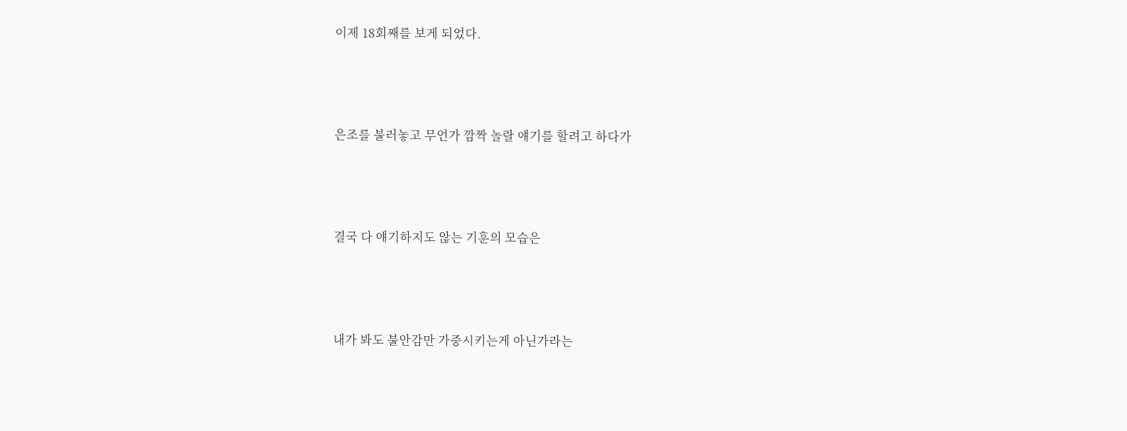이제 18회째를 보게 되었다.



은조를 불러놓고 무언가 깜짝 놀랄 얘기를 할려고 하다가



결국 다 얘기하지도 않는 기훈의 모습은



내가 봐도 불안감만 가중시키는게 아닌가라는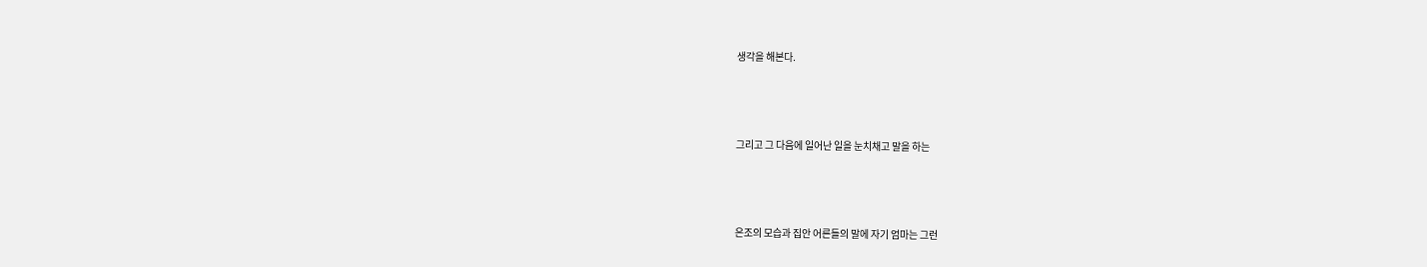생각을 해본다.



그리고 그 다음에 일어난 일을 눈치채고 말을 하는



은조의 모습과 집안 어른들의 말에 자기 엄마는 그런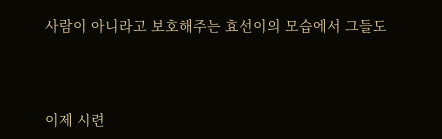사람이 아니라고 보호해주는 효선이의 모습에서 그들도



이제 시련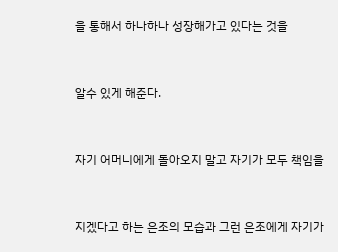을 통해서 하나하나 성장해가고 있다는 것을



알수 있게 해준다.



자기 어머니에게 돌아오지 말고 자기가 모두 책임을



지겠다고 하는 은조의 모습과 그런 은조에게 자기가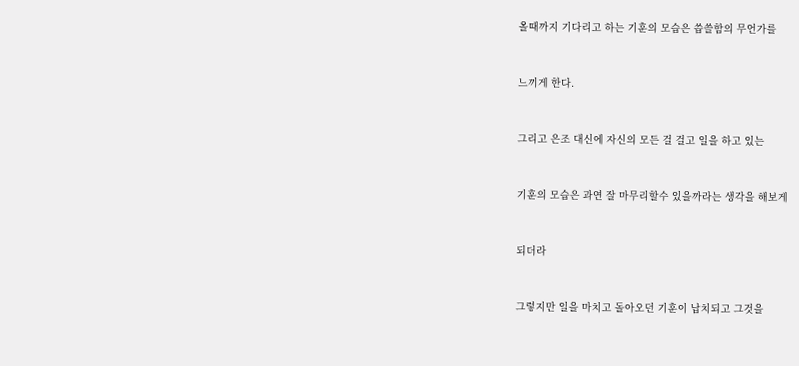올때까지 기다리고 하는 기훈의 모습은 씁쓸함의 무언가를



느끼게 한다.



그리고 은조 대신에 자신의 모든 걸 걸고 일을 하고 있는



기훈의 모습은 과연 잘 마무리할수 있을까라는 생각을 해보게



되더라



그렇지만 일을 마치고 돌아오던 기훈이 납치되고 그것을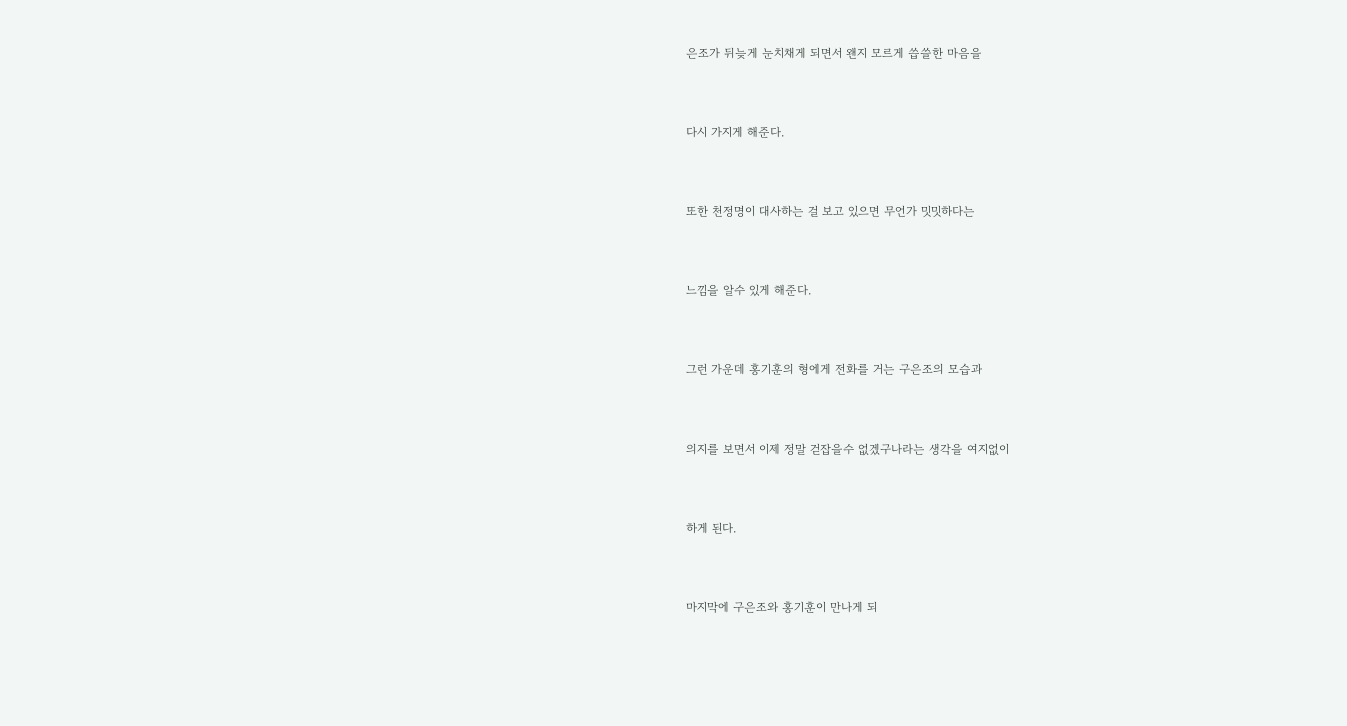은조가 뒤늦게 눈치채게 되면서 왠지 모르게 씁쓸한 마음을



다시 가지게 해준다.



또한 천정명이 대사하는 걸 보고 있으면 무언가 밋밋하다는



느낌을 알수 있게 해준다.



그런 가운데 홍기훈의 형에게 전화를 거는 구은조의 모습과



의지를 보면서 이제 정말 걷잡을수 없겠구나라는 생각을 여지없이



하게 된다.



마지막에 구은조와 홍기훈이 만나게 되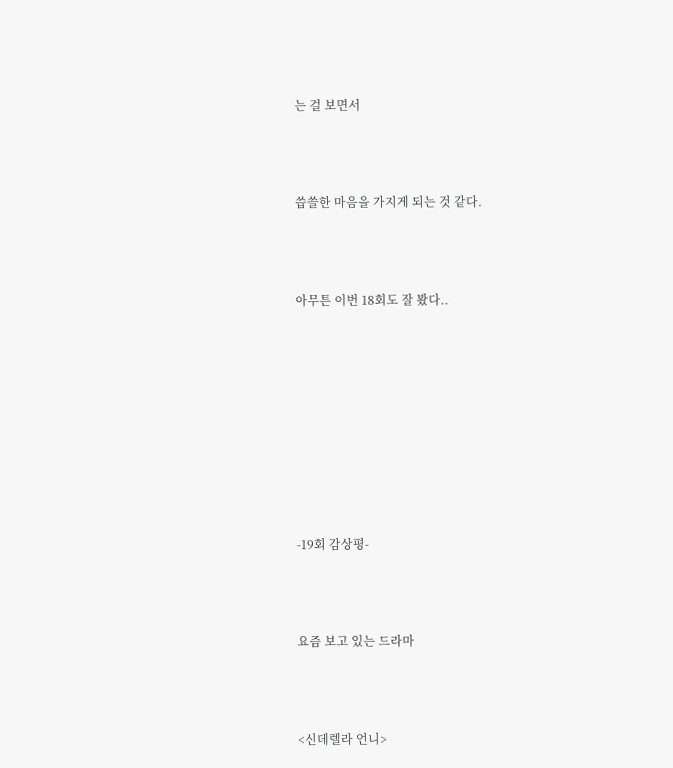는 걸 보면서



씁쓸한 마음을 가지게 되는 것 같다.



아무튼 이번 18회도 잘 봤다..









-19회 감상평-



요즘 보고 있는 드라마



<신데렐라 언니>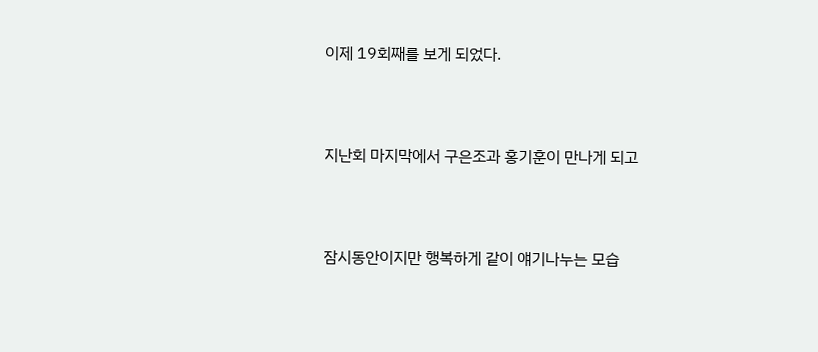이제 19회째를 보게 되었다.



지난회 마지막에서 구은조과 홍기훈이 만나게 되고



잠시동안이지만 행복하게 같이 얘기나누는 모습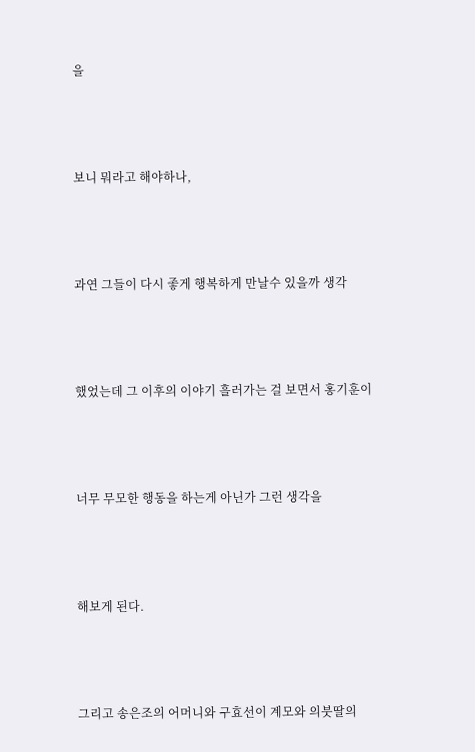을



보니 뭐라고 해야하나,



과연 그들이 다시 좋게 행복하게 만날수 있을까 생각



했었는데 그 이후의 이야기 흘러가는 걸 보면서 홍기훈이



너무 무모한 행동을 하는게 아닌가 그런 생각을



해보게 된다.



그리고 송은조의 어머니와 구효선이 계모와 의붓딸의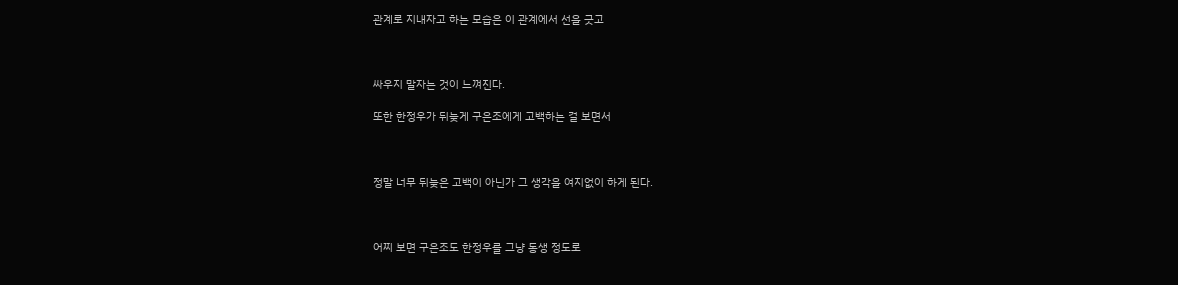관계로 지내자고 하는 모습은 이 관계에서 선을 긋고



싸우지 말자는 것이 느껴진다.

또한 한정우가 뒤늦게 구은조에게 고백하는 걸 보면서



정말 너무 뒤늦은 고백이 아닌가 그 생각을 여지없이 하게 된다.



어찌 보면 구은조도 한정우를 그냥 동생 정도로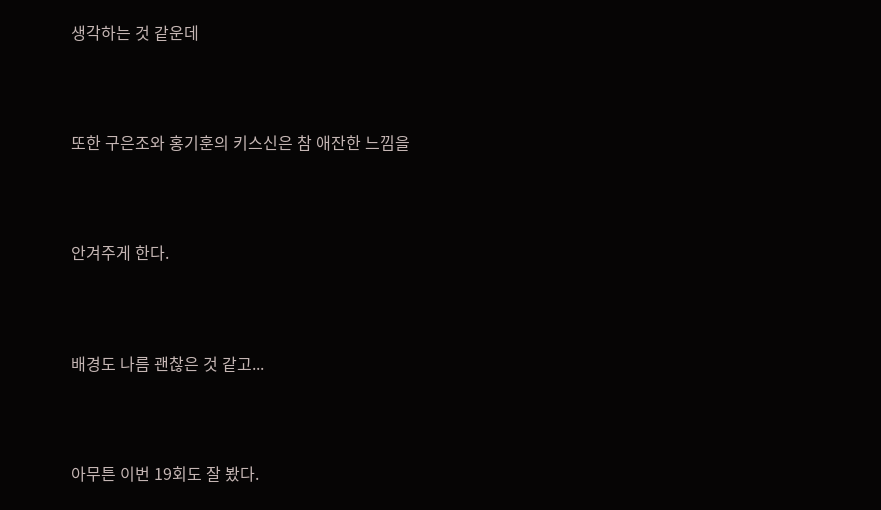생각하는 것 같운데



또한 구은조와 홍기훈의 키스신은 참 애잔한 느낌을



안겨주게 한다.



배경도 나름 괜찮은 것 같고...



아무튼 이번 19회도 잘 봤다.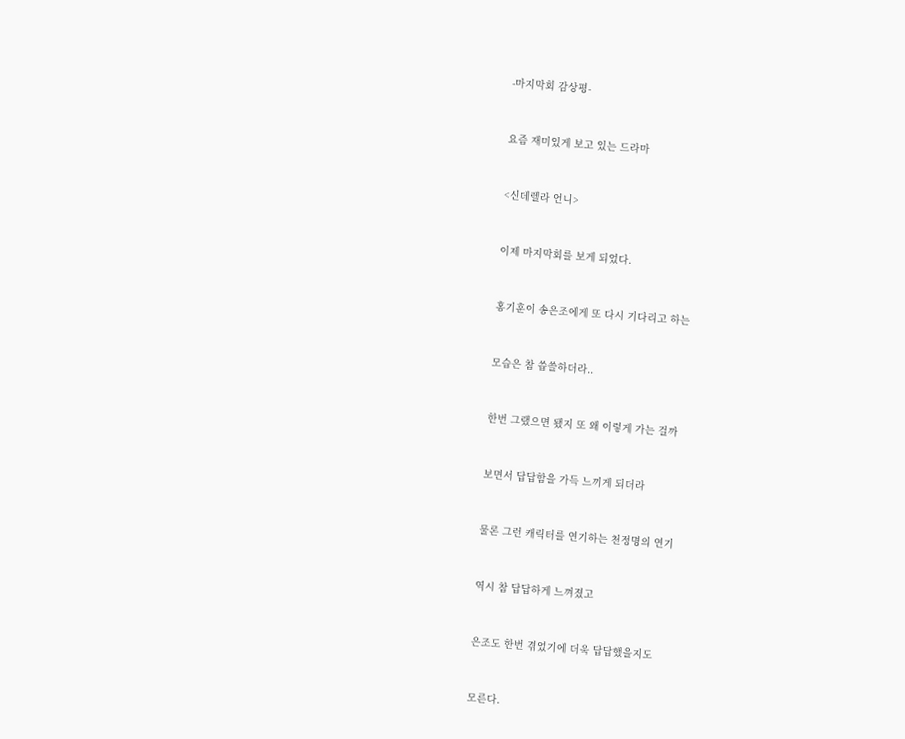-마지막회 감상평-



요즘 재미있게 보고 있는 드라마



<신데렐라 언니>



이제 마지막회를 보게 되었다.



홍기훈이 송은조에게 또 다시 기다리고 하는



모습은 참 씁쓸하더라..



한번 그랬으면 됐지 또 왜 이렇게 가는 걸까



보면서 답답함을 가득 느끼게 되더라



물론 그런 캐릭터를 연기하는 천정명의 연기



역시 참 답답하게 느껴졌고



은조도 한번 겪었기에 더욱 답답했을지도



모른다.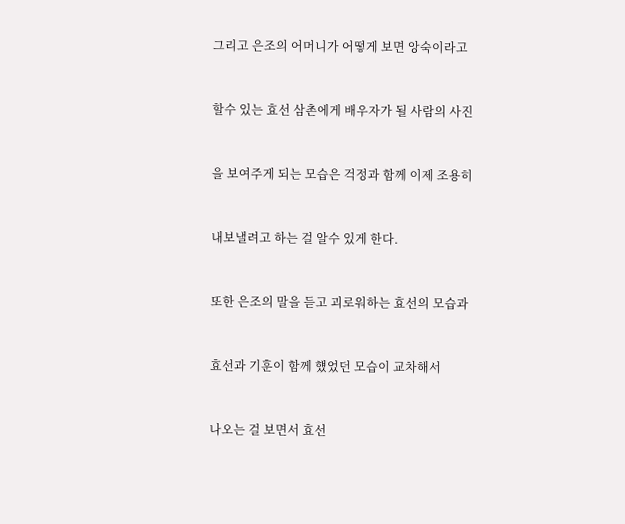그리고 은조의 어머니가 어떻게 보면 앙숙이라고



할수 있는 효선 삼촌에게 배우자가 될 사람의 사진



을 보여주게 되는 모습은 걱정과 함께 이제 조용히



내보낼려고 하는 걸 알수 있게 한다.



또한 은조의 말을 듣고 괴로워하는 효선의 모습과



효선과 기훈이 함께 헀었던 모습이 교차해서



나오는 걸 보면서 효선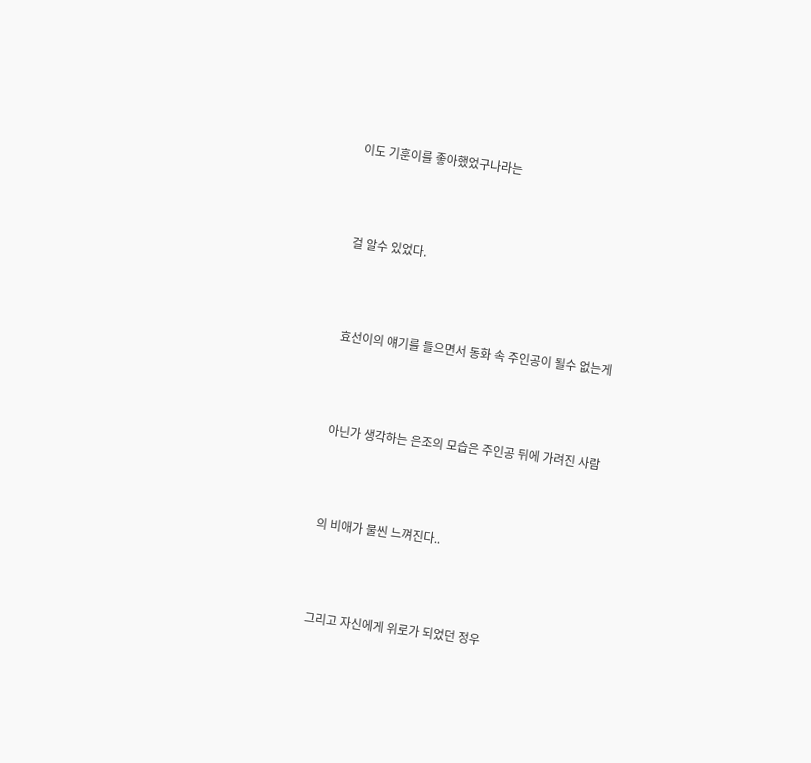이도 기훈이를 좋아했었구나라는



걸 알수 있었다.



효선이의 얘기를 들으면서 동화 속 주인공이 될수 없는게



아닌가 생각하는 은조의 모습은 주인공 뒤에 가려진 사람



의 비애가 물씬 느껴진다..



그리고 자신에게 위로가 되었던 정우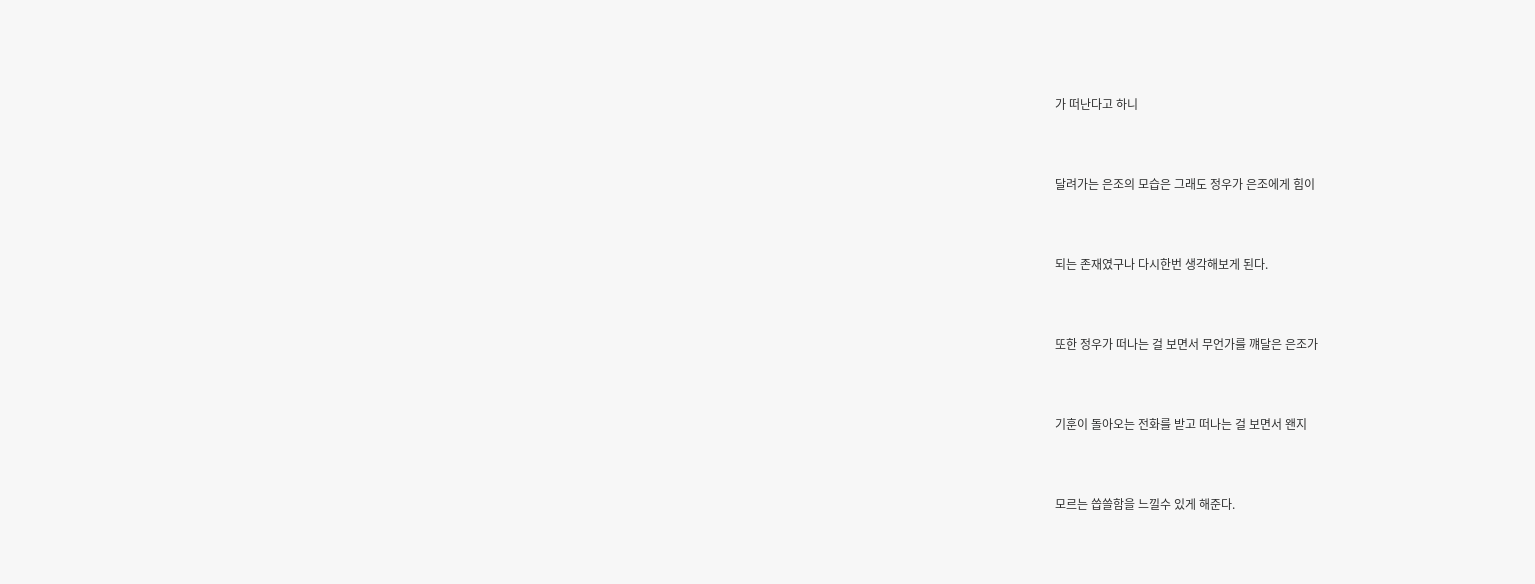가 떠난다고 하니



달려가는 은조의 모습은 그래도 정우가 은조에게 힘이



되는 존재였구나 다시한번 생각해보게 된다.



또한 정우가 떠나는 걸 보면서 무언가를 꺠달은 은조가



기훈이 돌아오는 전화를 받고 떠나는 걸 보면서 왠지



모르는 씁쓸함을 느낄수 있게 해준다.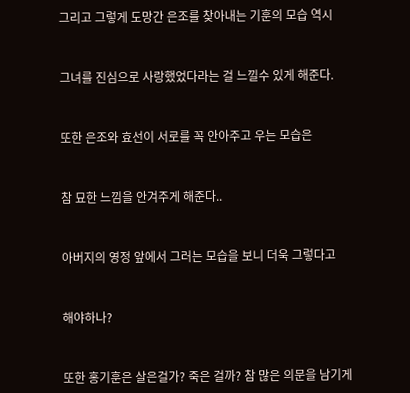그리고 그렇게 도망간 은조를 찾아내는 기훈의 모습 역시



그녀를 진심으로 사랑했었다라는 걸 느낄수 있게 해준다.



또한 은조와 효선이 서로를 꼭 안아주고 우는 모습은



참 묘한 느낌을 안겨주게 해준다..



아버지의 영정 앞에서 그러는 모습을 보니 더욱 그렇다고



해야하나?



또한 홍기훈은 살은걸가? 죽은 걸까? 참 많은 의문을 남기게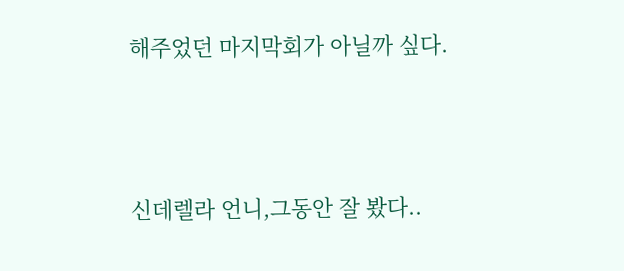해주었던 마지막회가 아닐까 싶다.



신데렐라 언니,그동안 잘 봤다..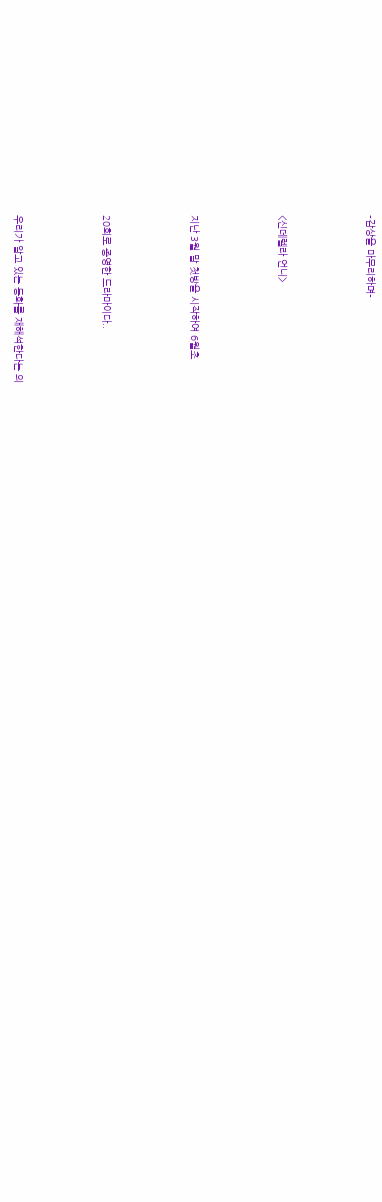-감상을 마무리하며-



<신데렐라 언니>



지난 3월 말 첫방을 시작하여 6월초



20회로 종영한 드라마이다..



우리가 알고 있는 동화를 재해석한다는 의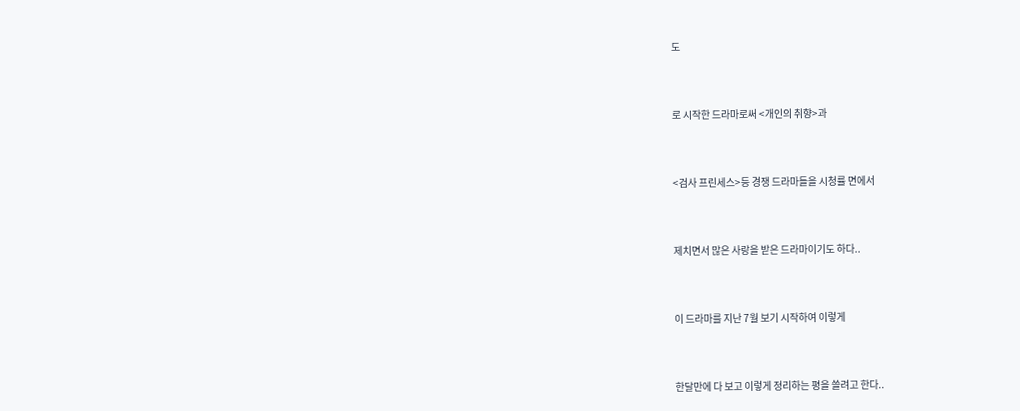도



로 시작한 드라마로써 <개인의 취향>과



<검사 프린세스>등 경쟁 드라마들을 시청률 면에서



제치면서 많은 사랑을 받은 드라마이기도 하다..



이 드라마를 지난 7월 보기 시작하여 이렇게



한달만에 다 보고 이렇게 정리하는 평을 쓸려고 한다..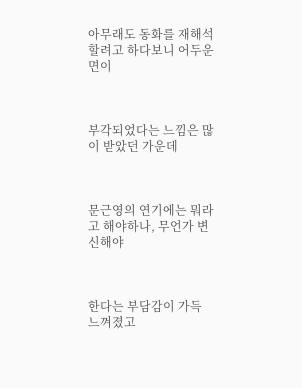아무래도 동화를 재해석할려고 하다보니 어두운 면이



부각되었다는 느낌은 많이 받았던 가운데



문근영의 연기에는 뭐라고 해야하나, 무언가 변신해야



한다는 부담감이 가득 느껴졌고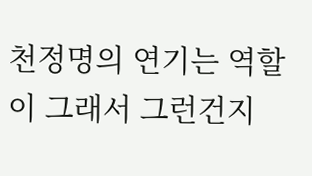천정명의 연기는 역할이 그래서 그런건지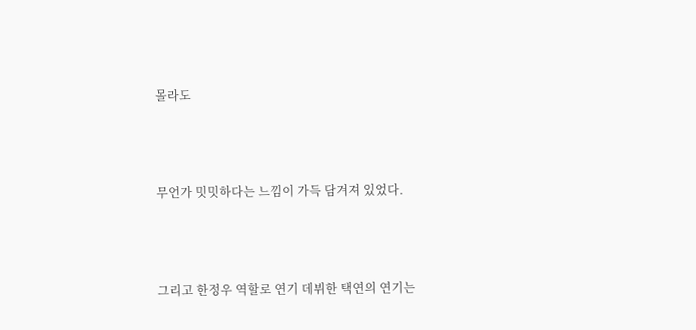몰라도



무언가 밋밋하다는 느낌이 가득 담겨져 있었다.



그리고 한정우 역할로 연기 데뷔한 택연의 연기는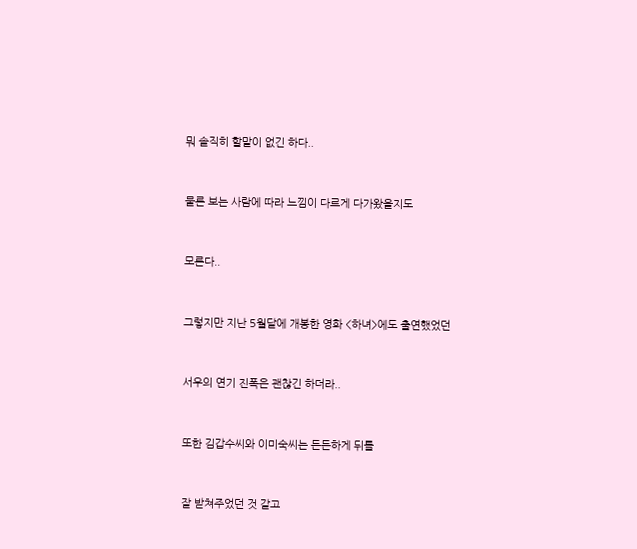뭐 솔직히 할말이 없긴 하다..



물론 보는 사람에 따라 느낌이 다르게 다가왔을지도



모른다..



그렇지만 지난 5월달에 개봉한 영화 <하녀>에도 출연했었던



서우의 연기 진폭은 괜찮긴 하더라..



또한 김갑수씨와 이미숙씨는 든든하게 뒤를



잘 받쳐주었던 것 같고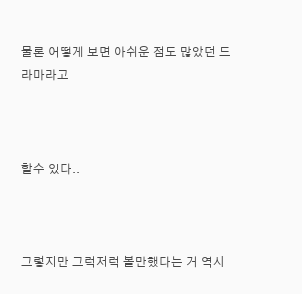물론 어떻게 보면 아쉬운 점도 많았던 드라마라고



할수 있다..



그렇지만 그럭저럭 볼만했다는 거 역시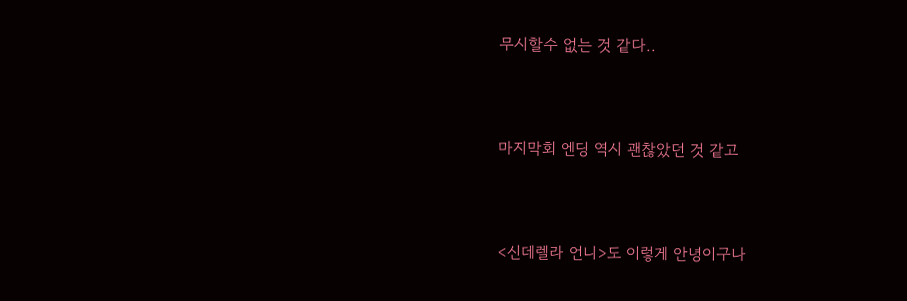무시할수 없는 것 같다..



마지막회 엔딩 역시 괜찮았던 것 같고



<신데렐라 언니>도 이렇게 안녕이구나